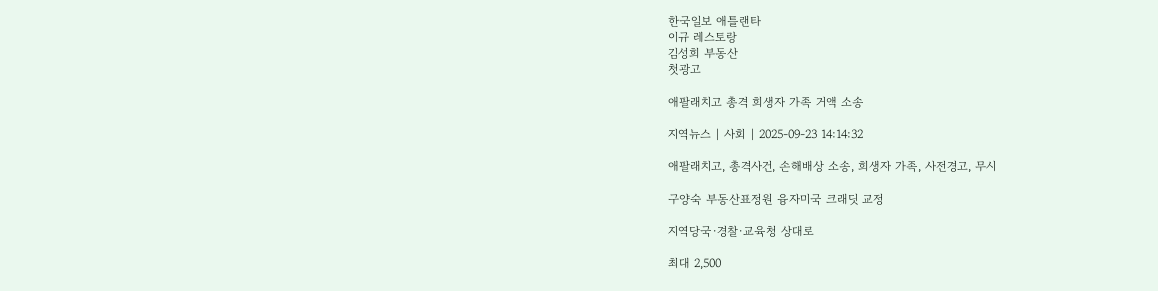한국일보 애틀랜타
이규 레스토랑
김성희 부동산
첫광고

애팔래치고 총격 희생자 가족 거액 소송

지역뉴스 | 사회 | 2025-09-23 14:14:32

애팔래치고, 총격사건, 손해배상 소송, 희생자 가족, 사전경고, 무시

구양숙 부동산표정원 융자미국 크래딧 교정

지역당국·경찰·교육청 상대로

최대 2,500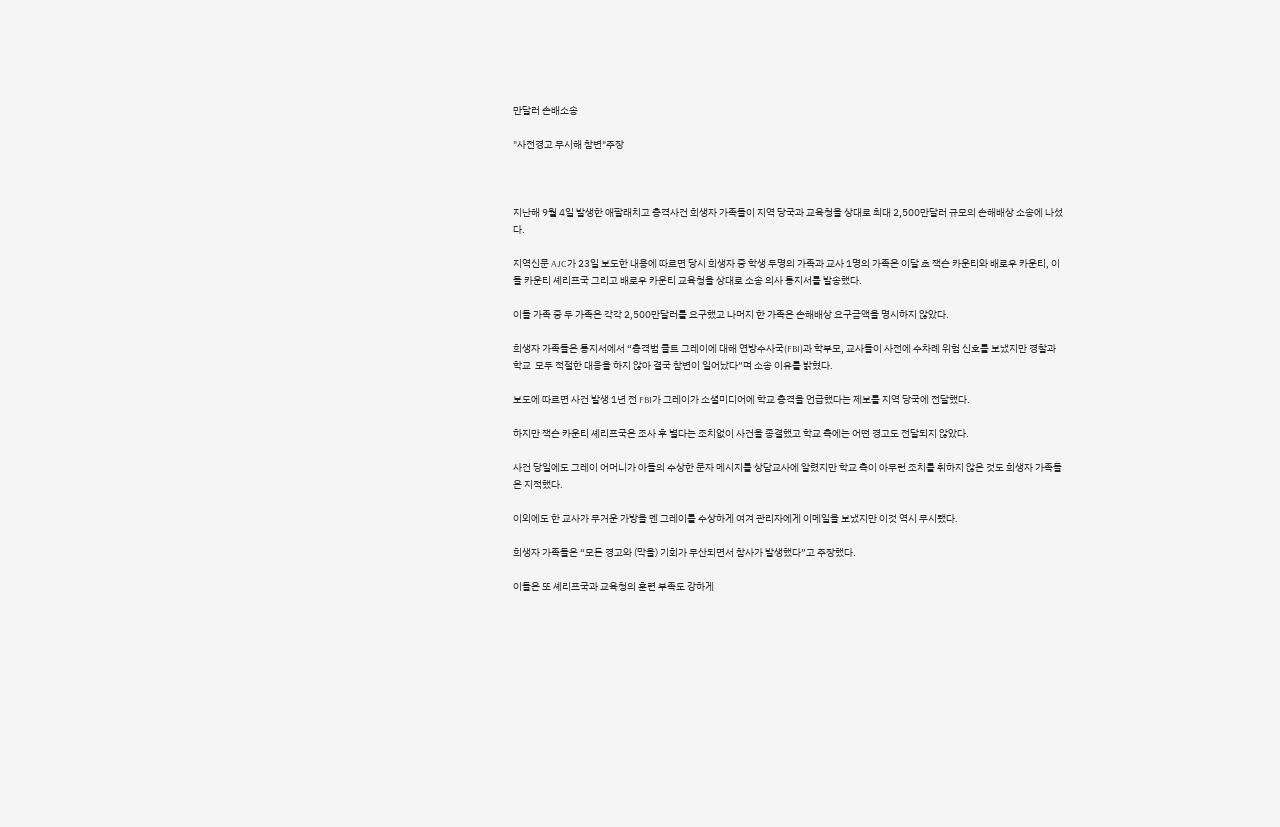만달러 손배소송

"사전경고 무시해 참변"주장



지난해 9월 4일 발생한 애팔래치고 총격사건 희생자 가족들이 지역 당국과 교육청을 상대로 최대 2,500만달러 규모의 손해배상 소송에 나섰다.

지역신문 AJC가 23일 보도한 내용에 따르면 당시 희생자 중 학생 두명의 가족과 교사 1명의 가족은 이달 초 잭슨 카운티와 배로우 카운티, 이들 카운티 셰리프국 그리고 배로우 카운티 교육청을 상대로 소송 의사 통지서를 발송했다.

이들 가족 중 두 가족은 각각 2,500만달러를 요구했고 나머지 한 가족은 손해배상 요구금액을 명시하지 않았다.

희생자 가족들은 통지서에서 “총격범 콜트 그레이에 대해 연방수사국(FBI)과 학부모, 교사들이 사전에 수차례 위험 신호를 보냈지만 경찰과 학교  모두 적절한 대응을 하지 않아 결국 참변이 일어났다”며 소송 이유를 밝혔다.

보도에 따르면 사건 발생 1년 전 FBI가 그레이가 소셜미디어에 학교 총격을 언급했다는 제보를 지역 당국에 전달했다.

하지만 잭슨 카운티 셰리프국은 조사 후 별다는 조치없이 사건을 종결했고 학교 측에는 어떤 경고도 전달되지 않았다.

사건 당일에도 그레이 어머니가 아들의 수상한 문자 메시지를 상담교사에 알렸지만 학교 측이 아무런 조치를 취하지 않은 것도 희생자 가족들은 지적했다.

이외에도 한 교사가 무거운 가방을 멘 그레이를 수상하게 여겨 관리자에게 이메일을 보냈지만 이것 역시 무시됐다.

희생자 가족들은 “모든 경고와 (막을) 기회가 무산되면서 참사가 발생했다”고 주장했다.

이들은 또 셰리프국과 교육청의 훈련 부족도 강하게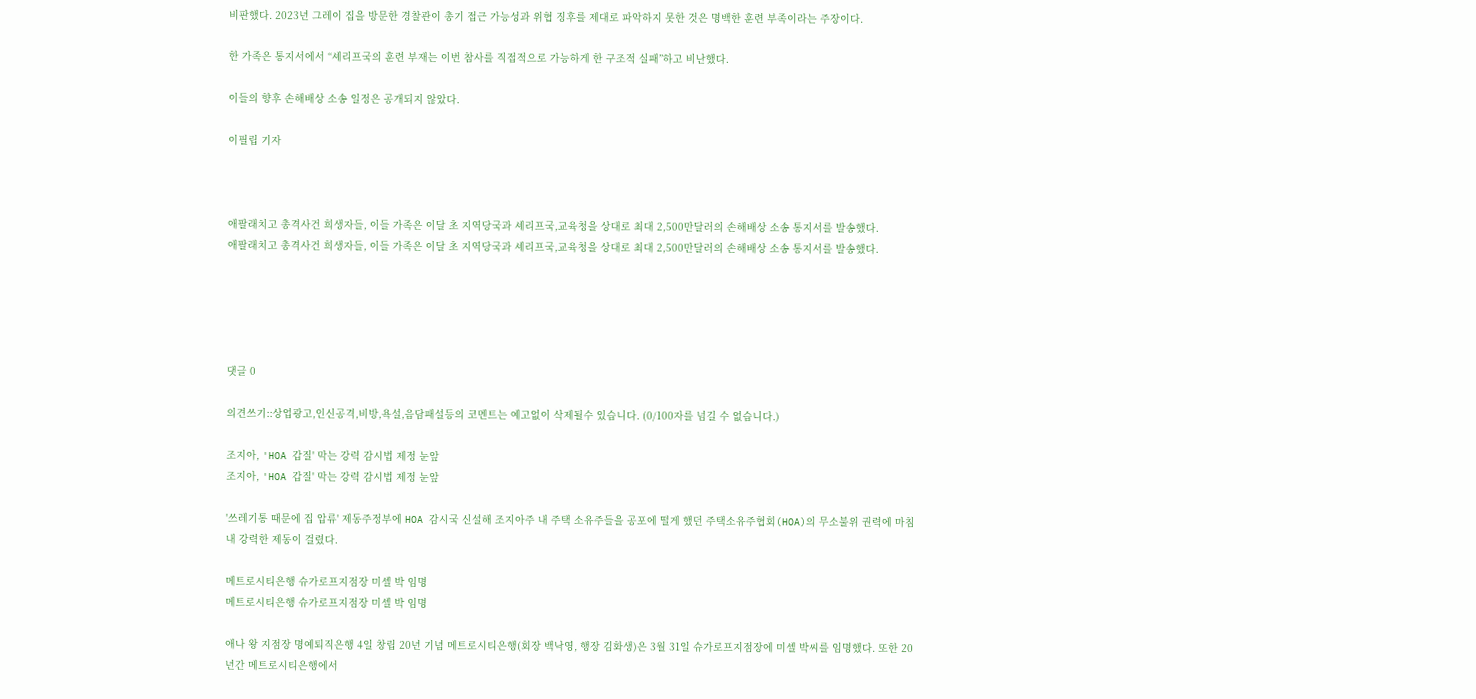비판했다. 2023년 그레이 집을 방문한 경찰관이 총기 접근 가능성과 위협 징후를 제대로 파악하지 못한 것은 명백한 훈련 부족이라는 주장이다.

한 가족은 통지서에서 “셰리프국의 훈련 부재는 이번 참사를 직접적으로 가능하게 한 구조적 실패”하고 비난했다.

이들의 향후 손해배상 소송 일정은 공개되지 않았다.

이필립 기자



애팔래치고 총격사건 희생자들, 이들 가족은 이달 초 지역당국과 셰리프국,교육청을 상대로 최대 2,500만달러의 손해배상 소송 통지서를 발송했다.
애팔래치고 총격사건 희생자들, 이들 가족은 이달 초 지역당국과 셰리프국,교육청을 상대로 최대 2,500만달러의 손해배상 소송 통지서를 발송했다.





댓글 0

의견쓰기::상업광고,인신공격,비방,욕설,음담패설등의 코멘트는 예고없이 삭제될수 있습니다. (0/100자를 넘길 수 없습니다.)

조지아, 'HOA 갑질' 막는 강력 감시법 제정 눈앞
조지아, 'HOA 갑질' 막는 강력 감시법 제정 눈앞

'쓰레기통 때문에 집 압류' 제동주정부에 HOA 감시국 신설해 조지아주 내 주택 소유주들을 공포에 떨게 했던 주택소유주협회(HOA)의 무소불위 권력에 마침내 강력한 제동이 걸렸다.

메트로시티은행 슈가로프지점장 미셸 박 임명
메트로시티은행 슈가로프지점장 미셸 박 임명

애나 왕 지점장 명예퇴직은행 4일 창립 20년 기념 메트로시티은행(회장 백낙영, 행장 김화생)은 3월 31일 슈가로프지점장에 미셸 박씨를 임명했다. 또한 20년간 메트로시티은행에서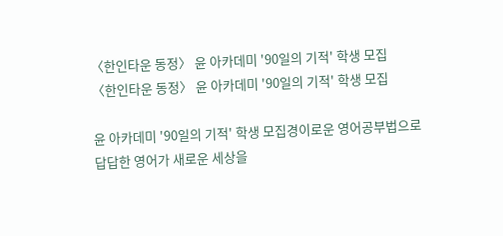〈한인타운 동정〉 윤 아카데미 '90일의 기적' 학생 모집
〈한인타운 동정〉 윤 아카데미 '90일의 기적' 학생 모집

윤 아카데미 '90일의 기적' 학생 모집경이로운 영어공부법으로 답답한 영어가 새로운 세상을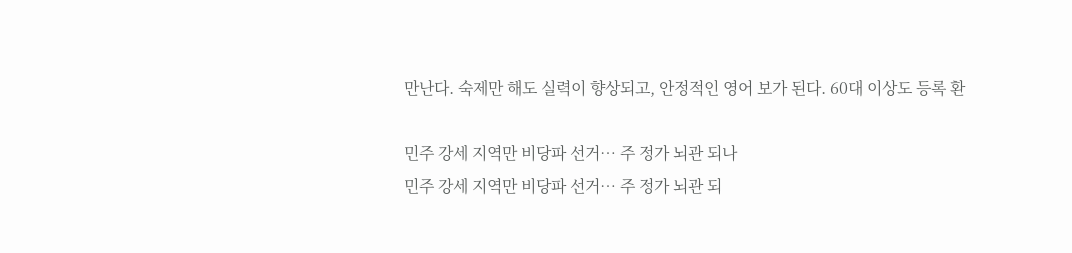만난다. 숙제만 해도 실력이 향상되고, 안정적인 영어 보가 된다. 60대 이상도 등록 환

민주 강세 지역만 비당파 선거… 주 정가 뇌관 되나
민주 강세 지역만 비당파 선거… 주 정가 뇌관 되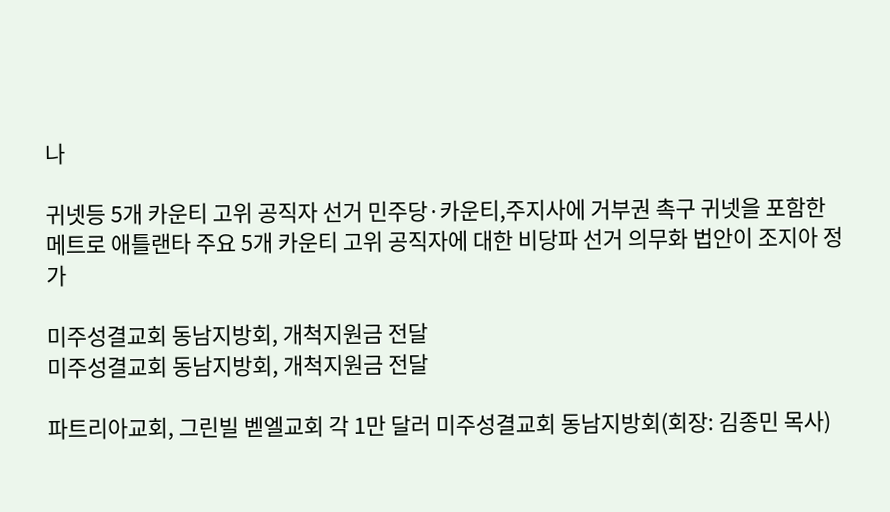나

귀넷등 5개 카운티 고위 공직자 선거 민주당·카운티,주지사에 거부권 촉구 귀넷을 포함한 메트로 애틀랜타 주요 5개 카운티 고위 공직자에 대한 비당파 선거 의무화 법안이 조지아 정가

미주성결교회 동남지방회, 개척지원금 전달
미주성결교회 동남지방회, 개척지원금 전달

파트리아교회, 그린빌 벧엘교회 각 1만 달러 미주성결교회 동남지방회(회장: 김종민 목사)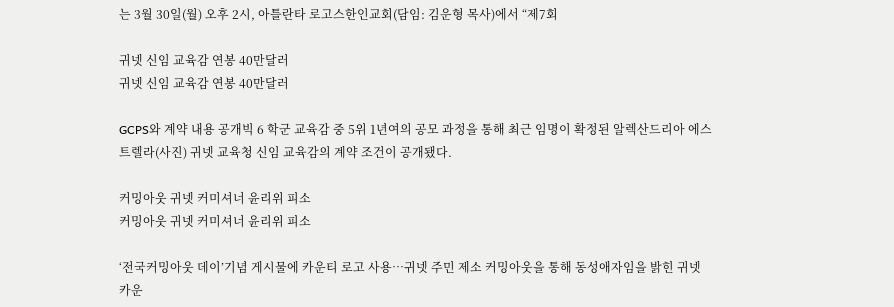는 3월 30일(월) 오후 2시, 아틀란타 로고스한인교회(담임: 김운형 목사)에서 “제7회

귀넷 신임 교육감 연봉 40만달러
귀넷 신임 교육감 연봉 40만달러

GCPS와 계약 내용 공개빅 6 학군 교육감 중 5위 1년여의 공모 과정을 통해 최근 임명이 확정된 알렉산드리아 에스트렐라(사진) 귀넷 교육청 신임 교육감의 계약 조건이 공개됐다.

커밍아웃 귀넷 커미셔너 윤리위 피소
커밍아웃 귀넷 커미셔너 윤리위 피소

‘전국커밍아웃 데이’기념 게시물에 카운티 로고 사용…귀넷 주민 제소 커밍아웃을 통해 동성애자임을 밝힌 귀넷 카운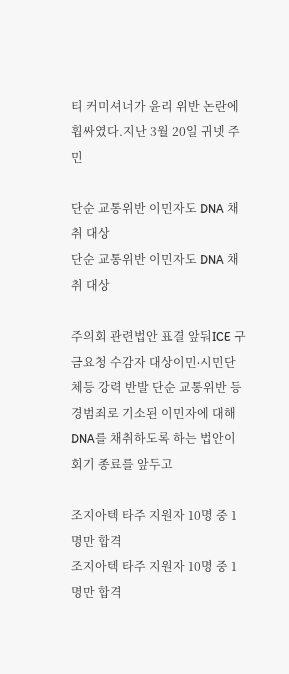티 커미셔너가 윤리 위반 논란에 휩싸였다.지난 3월 20일 귀넷 주민

단순 교통위반 이민자도 DNA 채취 대상
단순 교통위반 이민자도 DNA 채취 대상

주의회 관련법안 표결 앞둬ICE 구금요청 수감자 대상이민∙시민단체등 강력 반발 단순 교통위반 등 경범죄로 기소된 이민자에 대해 DNA를 채취하도록 하는 법안이 회기 종료를 앞두고

조지아텍 타주 지원자 10명 중 1명만 합격
조지아텍 타주 지원자 10명 중 1명만 합격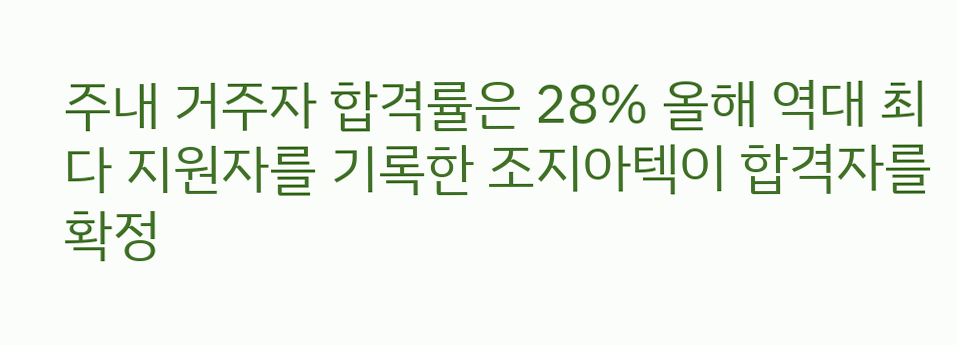주내 거주자 합격률은 28% 올해 역대 최다 지원자를 기록한 조지아텍이 합격자를 확정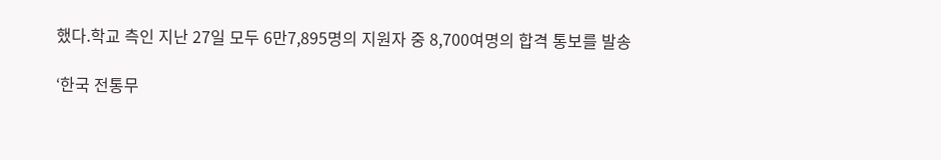했다.학교 측인 지난 27일 모두 6만7,895명의 지원자 중 8,700여명의 합격 통보를 발송

‘한국 전통무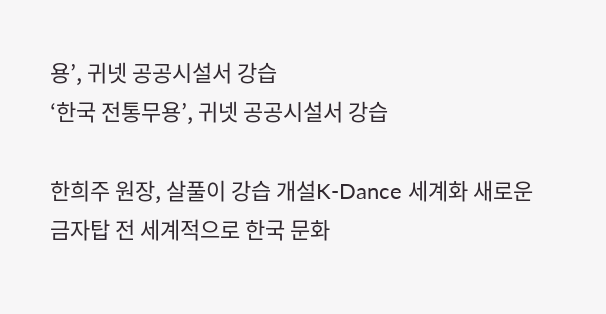용’, 귀넷 공공시설서 강습
‘한국 전통무용’, 귀넷 공공시설서 강습

한희주 원장, 살풀이 강습 개설K-Dance 세계화 새로운 금자탑 전 세계적으로 한국 문화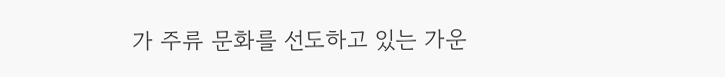가 주류 문화를 선도하고 있는 가운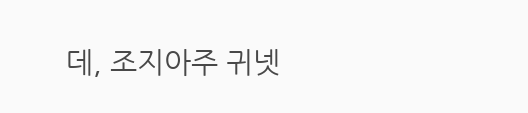데, 조지아주 귀넷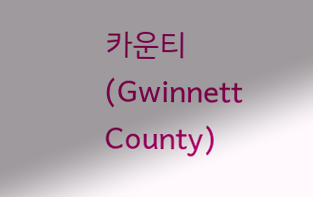카운티(Gwinnett County)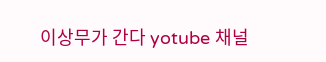이상무가 간다 yotube 채널